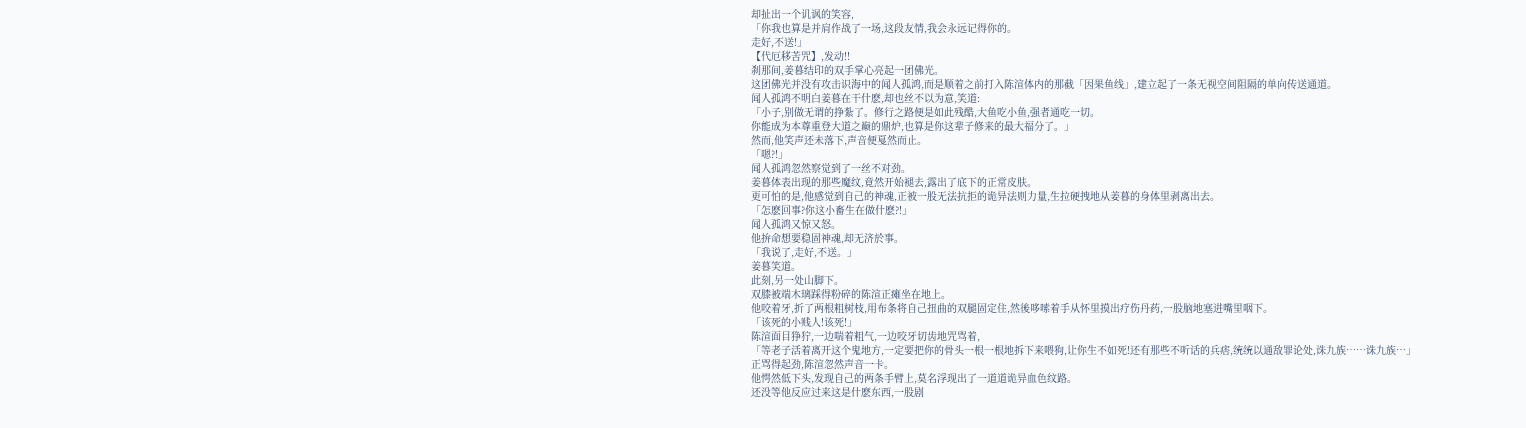却扯出一个讥讽的笑容,
「你我也算是并肩作战了一场,这段友情,我会永远记得你的。
走好,不送!」
【代厄移苦咒】,发动!!
刹那间,姜暮结印的双手掌心亮起一团佛光。
这团佛光并没有攻击识海中的闻人孤鸿,而是顺着之前打入陈渲体内的那截「因果鱼线」,建立起了一条无视空间阻隔的单向传送通道。
闻人孤鸿不明白姜暮在干什麽,却也丝不以为意,笑道:
「小子,别做无谓的挣紮了。修行之路便是如此残酷,大鱼吃小鱼,强者通吃一切。
你能成为本尊重登大道之巅的鼎炉,也算是你这辈子修来的最大福分了。」
然而,他笑声还未落下,声音便戛然而止。
「嗯?!」
闻人孤鸿忽然察觉到了一丝不对劲。
姜暮体表出现的那些魔纹,竟然开始褪去,露出了底下的正常皮肤。
更可怕的是,他感觉到自己的神魂,正被一股无法抗拒的诡异法则力量,生拉硬拽地从姜暮的身体里剥离出去。
「怎麽回事?你这小畜生在做什麽?!」
闻人孤鸿又惊又怒。
他拚命想要稳固神魂,却无济於事。
「我说了,走好,不送。」
姜暮笑道。
此刻,另一处山脚下。
双膝被端木璃踩得粉碎的陈渲正瘫坐在地上。
他咬着牙,折了两根粗树枝,用布条将自己扭曲的双腿固定住,然後哆嗦着手从怀里摸出疗伤丹药,一股脑地塞进嘴里咽下。
「该死的小贱人!该死!」
陈渲面目狰狞,一边喘着粗气,一边咬牙切齿地咒骂着,
「等老子活着离开这个鬼地方,一定要把你的骨头一根一根地拆下来喂狗,让你生不如死!还有那些不听话的兵痞,统统以通敌罪论处,诛九族……诛九族…」
正骂得起劲,陈渲忽然声音一卡。
他愕然低下头,发现自己的两条手臂上,莫名浮现出了一道道诡异血色纹路。
还没等他反应过来这是什麽东西,一股剧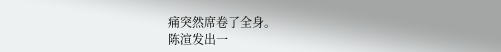痛突然席卷了全身。
陈渲发出一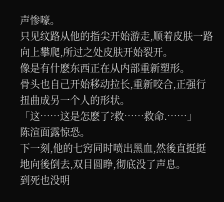声惨嚎。
只见纹路从他的指尖开始游走,顺着皮肤一路向上攀爬,所过之处皮肤开始裂开。
像是有什麽东西正在从内部重新塑形。
骨头也自己开始移动拉长,重新咬合,正强行扭曲成另一个人的形状。
「这……这是怎麽了?救……救命.……」
陈渲面露惊恐。
下一刻,他的七窍同时喷出黑血,然後直挺挺地向後倒去,双目圆睁,彻底没了声息。
到死也没明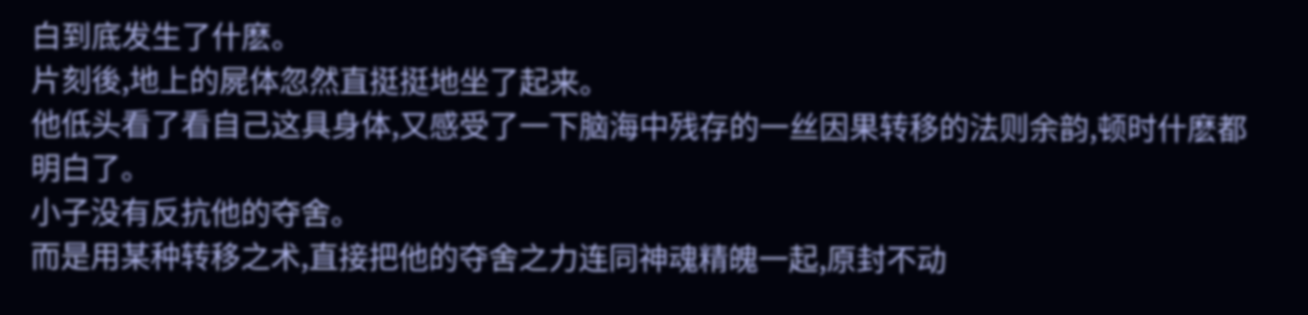白到底发生了什麽。
片刻後,地上的屍体忽然直挺挺地坐了起来。
他低头看了看自己这具身体,又感受了一下脑海中残存的一丝因果转移的法则余韵,顿时什麽都明白了。
小子没有反抗他的夺舍。
而是用某种转移之术,直接把他的夺舍之力连同神魂精魄一起,原封不动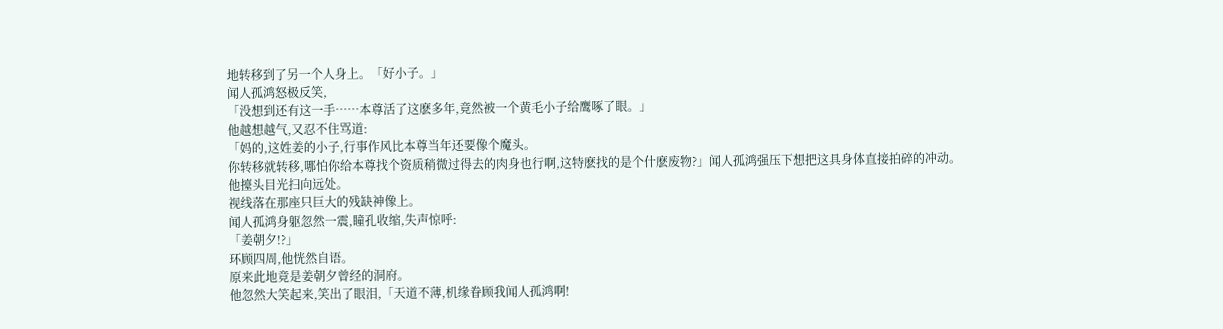地转移到了另一个人身上。「好小子。」
闻人孤鸿怒极反笑,
「没想到还有这一手……本尊活了这麽多年,竟然被一个黄毛小子给鹰啄了眼。」
他越想越气,又忍不住骂道:
「妈的,这姓姜的小子,行事作风比本尊当年还要像个魔头。
你转移就转移,哪怕你给本尊找个资质稍微过得去的肉身也行啊,这特麽找的是个什麽废物?」闻人孤鸿强压下想把这具身体直接拍碎的冲动。
他擡头目光扫向远处。
视线落在那座只巨大的残缺神像上。
闻人孤鸿身躯忽然一震,瞳孔收缩,失声惊呼:
「姜朝夕!?」
环顾四周,他恍然自语。
原来此地竟是姜朝夕曾经的洞府。
他忽然大笑起来,笑出了眼泪,「天道不薄,机缘眷顾我闻人孤鸿啊!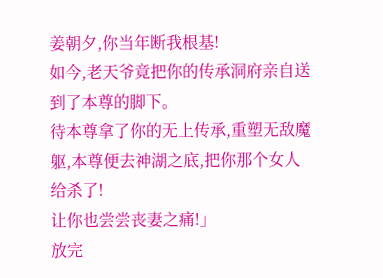姜朝夕,你当年断我根基!
如今,老天爷竟把你的传承洞府亲自送到了本尊的脚下。
待本尊拿了你的无上传承,重塑无敌魔躯,本尊便去神湖之底,把你那个女人给杀了!
让你也尝尝丧妻之痛!」
放完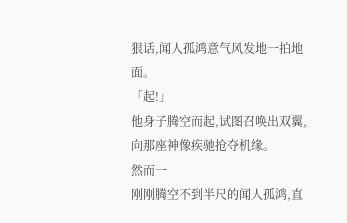狠话,闻人孤鸿意气风发地一拍地面。
「起!」
他身子腾空而起,试图召唤出双翼,向那座神像疾驰抢夺机缘。
然而一
刚刚腾空不到半尺的闻人孤鸿,直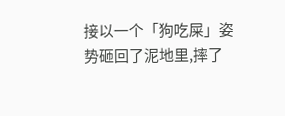接以一个「狗吃屎」姿势砸回了泥地里,摔了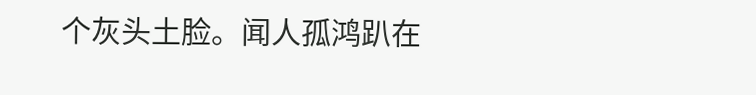个灰头土脸。闻人孤鸿趴在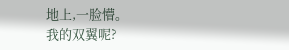地上,一脸懵。
我的双翼呢?